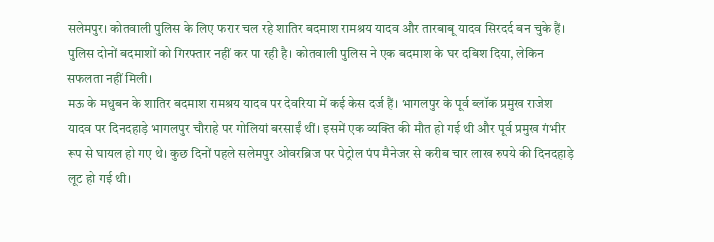सलेमपुर। कोतवाली पुलिस के लिए फरार चल रहे शातिर बदमाश रामश्रय यादव और तारबाबू यादव सिरदर्द बन चुके हैं। पुलिस दोनों बदमाशों को गिरफ्तार नहीं कर पा रही है। कोतवाली पुलिस ने एक बदमाश के घर दबिश दिया, लेकिन सफलता नहीं मिली।
मऊ के मधुबन के शातिर बदमाश रामश्रय यादव पर देवरिया में कई केस दर्ज हैं। भागलपुर के पूर्व ब्लॉक प्रमुख राजेश यादव पर दिनदहाड़े भागलपुर चौराहे पर गोलियां बरसाईं थीं। इसमें एक व्यक्ति की मौत हो गई थी और पूर्व प्रमुख गंभीर रूप से घायल हो गए थे। कुछ दिनों पहले सलेमपुर ओवरब्रिज पर पेट्रोल पंप मैनेजर से करीब चार लाख रुपये की दिनदहाड़े लूट हो गई थी।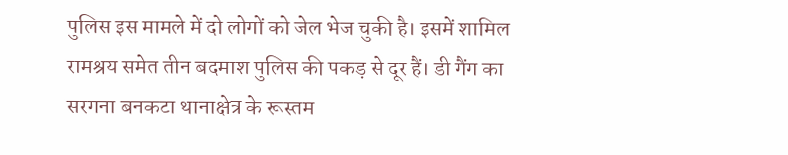पुलिस इस मामले में दो लोगों को जेल भेज चुकी है। इसमें शामिल रामश्रय समेत तीन बदमाश पुलिस की पकड़ से दूर हैं। डी गैंग का सरगना बनकटा थानाक्षेत्र के रूस्तम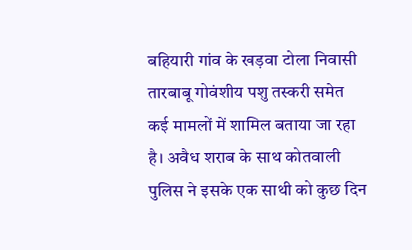बहियारी गांव के खड़वा टोला निवासी तारबाबू गोवंशीय पशु तस्करी समेत कई मामलों में शामिल बताया जा रहा है। अवैध शराब के साथ कोतवाली पुलिस ने इसके एक साथी को कुछ दिन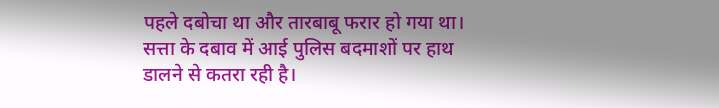पहले दबोचा था और तारबाबू फरार हो गया था। सत्ता के दबाव में आई पुलिस बदमाशों पर हाथ डालने से कतरा रही है।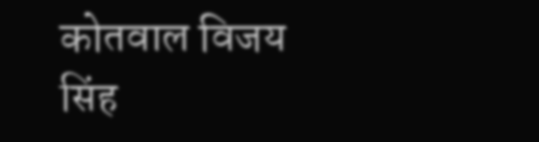कोतवाल विजय सिंह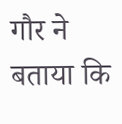गौर ने बताया कि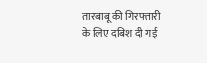तारबाबू की गिरफ्तारी के लिए दबिश दी गई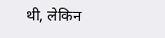थी, लेकिन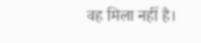वह मिला नहीं है।